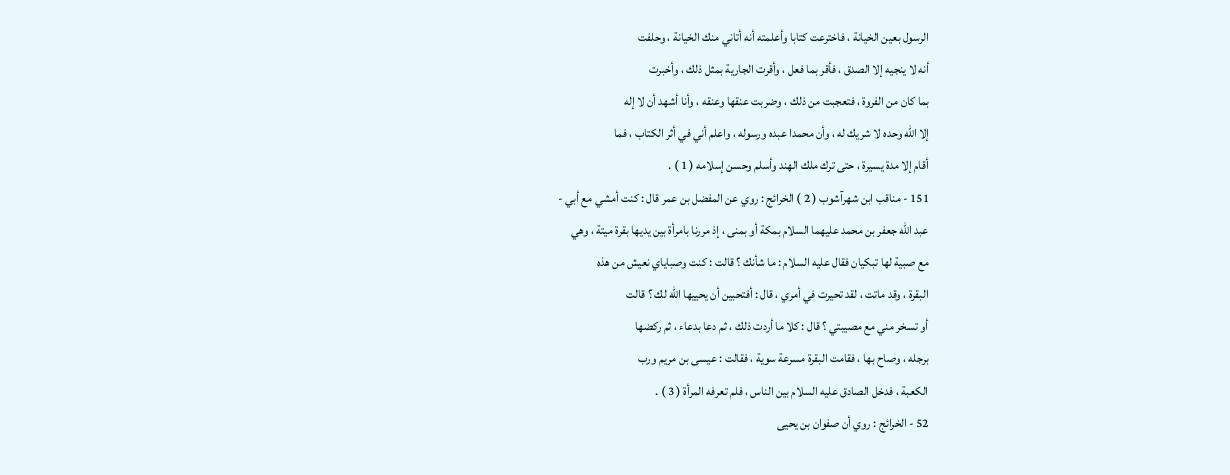الرسول بعين الخيانة ، فاخترعت كتابا وأعلمته أنه أتاني منك الخيانة ، وحلفت
أنه لا ينجيه إلا الصدق ، فأقر بما فعل ، وأقرت الجارية بمثل ذلك ، وأخبرت
بما كان من الفروة ، فتعجبت من ذلك ، وضربت عنقها وعنقه ، وأنا أشهد أن لا إله
إلا الله وحده لا شريك له ، وأن محمدا عبده ورسوله ، واعلم أني في أثر الكتاب ، فما
أقام إلا مدة يسيرة ، حتى ترك ملك الهند وأسلم وحسن إسلامه ( 1 ) .
151 - مناقب ابن شهرآشوب ( 2 ) الخرائج : روي عن المفضل بن عمر قال : كنت أمشي مع أبي -
عبد الله جعفر بن محمد عليهما السلام بمكة أو بمنى ، إذ مررنا بامرأة بين يديها بقرة ميتة ، وهي
مع صبية لها تبكيان فقال عليه السلام : ما شأنك ؟ قالت : كنت وصباياي نعيش من هذه
البقرة ، وقد ماتت ، لقد تحيرت في أمري ، قال : أفتحبين أن يحييها الله لك ؟ قالت
أو تسخر مني مع مصيبتي ؟ قال : كلا ما أردت ذلك ، ثم دعا بدعاء ، ثم ركضها
برجله ، وصاح بها ، فقامت البقرة مسرعة سوية ، فقالت : عيسى بن مريم ورب
الكعبة ، فدخل الصادق عليه السلام بين الناس ، فلم تعرفه المرأة ( 3 ) .
52 - الخرائج : روي أن صفوان بن يحيى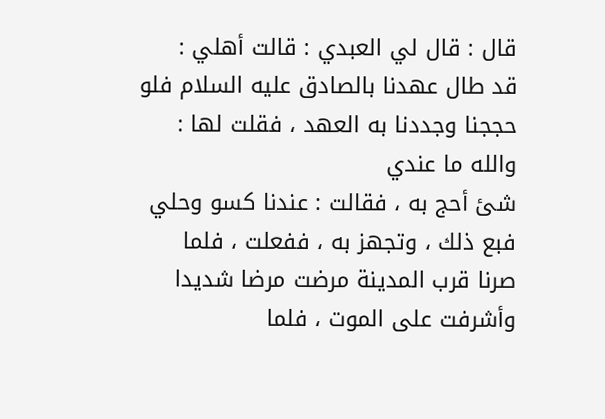قال : قال لي العبدي : قالت أهلي :
قد طال عهدنا بالصادق عليه السلام فلو حججنا وجددنا به العهد ، فقلت لها : والله ما عندي
شئ أحج به ، فقالت : عندنا كسو وحلي فبع ذلك ، وتجهز به ، ففعلت ، فلما
صرنا قرب المدينة مرضت مرضا شديدا وأشرفت على الموت ، فلما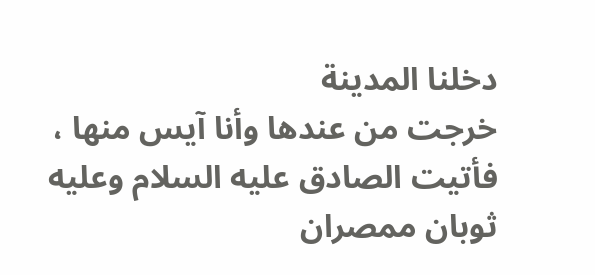دخلنا المدينة
خرجت من عندها وأنا آيس منها ، فأتيت الصادق عليه السلام وعليه ثوبان ممصران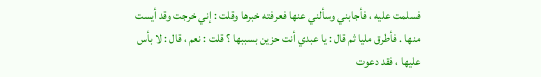فسلمت عليه ، فأجابني وسألني عنها فعرفته خبرها وقلت : إني خرجت وقد أيست
منها . فأطرق مليا ثم قال : يا عبدي أنت حزين بسببها ؟ قلت : نعم ، قال : لا بأس
عليها ، فقد دعوت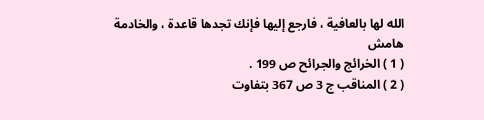الله لها بالعافية ، فارجع إليها فإنك تجدها قاعدة ، والخادمة
هامش
( 1 ) الخرائج والجرائح ص 199 .
( 2 ) المناقب ج 3 ص 367 بتفاوت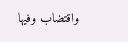واقتضاب وفيها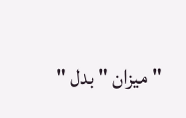" ميزان " بدل "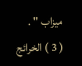ميزاب " .
( 3 ) الخرائج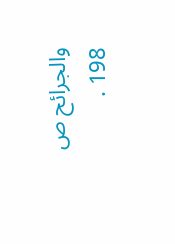والجرائح ص 198 .